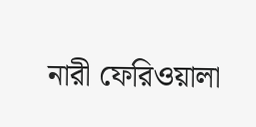নারী ফেরিওয়ালা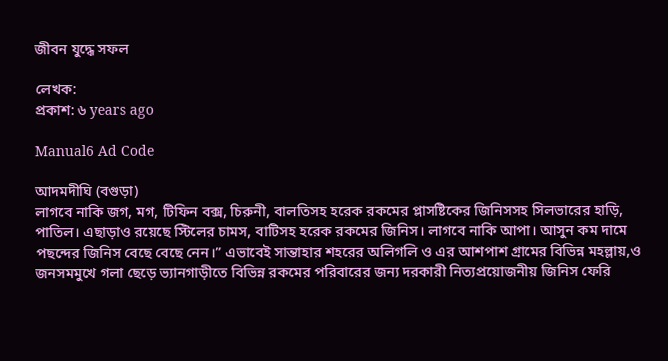জীবন যুদ্ধে সফল

লেখক:
প্রকাশ: ৬ years ago

Manual6 Ad Code

আদমদীঘি (বগুড়া)
লাগবে নাকি জগ, মগ, টিফিন বক্স, চিরুনী, বালতিসহ হরেক রকমের প্লাসষ্টিকের জিনিসসহ সিলভারের হাড়ি, পাতিল। এছাড়াও রয়েছে স্টিলের চামস, বাটিসহ হরেক রকমের জিনিস। লাগবে নাকি আপা। আসুন কম দামে পছন্দের জিনিস বেছে বেছে নেন।” এভাবেই সান্তাহার শহরের অলিগলি ও এর আশপাশ গ্রামের বিভিন্ন মহল্লায়,ও জনসমমুখে গলা ছেড়ে ভ্যানগাড়ীতে বিভিন্ন রকমের পরিবারের জন্য দরকারী নিত্যপ্রয়োজনীয় জিনিস ফেরি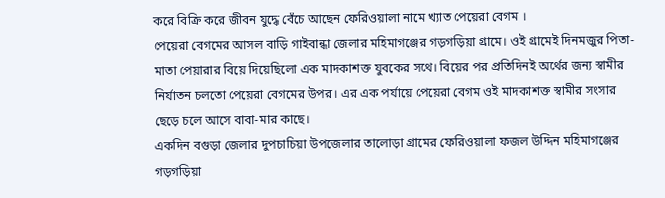করে বিক্রি করে জীবন যুদ্ধে বেঁচে আছেন ফেরিওয়ালা নামে খ্যাত পেয়েরা বেগম ।
পেয়েরা বেগমের আসল বাড়ি গাইবান্ধা জেলার মহিমাগঞ্জের গড়গড়িয়া গ্রামে। ওই গ্রামেই দিনমজুর পিতা-মাতা পেয়ারার বিয়ে দিয়েছিলো এক মাদকাশক্ত যুবকের সথে। বিয়ের পর প্রতিদিনই অর্থের জন্য স্বামীর নির্যাতন চলতো পেয়েরা বেগমের উপর। এর এক পর্যায়ে পেয়েরা বেগম ওই মাদকাশক্ত স্বামীর সংসার ছেড়ে চলে আসে বাবা-মার কাছে।
একদিন বগুড়া জেলার দুপচাচিয়া উপজেলার তালোড়া গ্রামের ফেরিওয়ালা ফজল উদ্দিন মহিমাগঞ্জের গড়গড়িয়া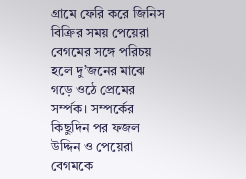গ্রামে ফেরি করে জিনিস বিক্রির সময় পেয়েরা বেগমের সঙ্গে পরিচয় হলে দু’জনের মাঝে গড়ে ওঠে প্রেমের সর্ম্পক। সম্পর্কের কিছুদিন পর ফজল উদ্দিন ও পেয়েরা বেগমকে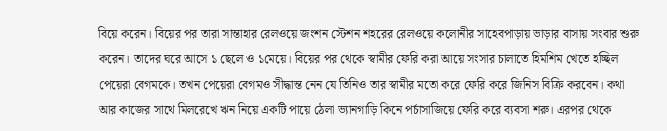বিয়ে করেন। বিয়ের পর তারা সান্তাহার রেলওয়ে জংশন স্টেশন শহরের রেলওয়ে কলোনীর সাহেবপাড়ায় ভাড়ার বাসায় সংবার শুরু করেন। তাদের ঘরে আসে ১ ছেলে ও ১মেয়ে। বিয়ের পর থেকে স্বামীর ফেরি করা আয়ে সংসার চালাতে হিমশিম খেতে হচ্ছিল পেয়েরা বেগমকে। তখন পেয়েরা বেগমও সীদ্ধান্ত নেন যে তিনিও তার স্বামীর মতো করে ফেরি করে জিনিস বিক্রি করবেন। কথা আর কাজের সাথে মিলরেখে ঋন নিয়ে একটি পায়ে ঠেলা ভ্যানগাড়ি কিনে পর্চাসাজিয়ে ফেরি করে ব্যবসা শরু। এরপর থেকে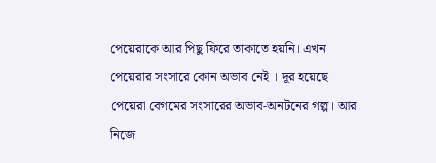পেয়েরাকে আর পিছু ফিরে তাকাতে হয়নি। এখন পেয়েরার সংসারে কোন অভাব নেই । দূর হয়েছে পেয়েরা বেগমের সংসারের অভাব-অনটনের গল্প। আর নিজে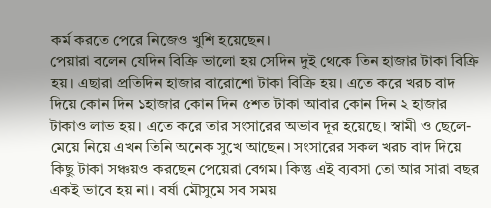কর্ম করতে পেরে নিজেও খুশি হয়েছেন।
পেয়ারা বলেন যেদিন বিক্রি ভালো হয় সেদিন দুই থেকে তিন হাজার টাকা বিক্রি হয়। এছারা প্রতিদিন হাজার বারোশো টাকা বিক্রি হয়। এতে করে খরচ বাদ দিয়ে কোন দিন ১হাজার কোন দিন ৫শত টাকা আবার কোন দিন ২ হাজার টাকাও লাভ হয়। এতে করে তার সংসারের অভাব দূর হয়েছে। স্বামী ও ছেলে-মেয়ে নিয়ে এখন তিনি অনেক সুখে আছেন। সংসারের সকল খরচ বাদ দিয়ে কিছু টাকা সঞ্চয়ও করছেন পেয়েরা বেগম। কিন্তু এই ব্যবসা তো আর সারা বছর একই ভাবে হয় না। বর্ষা মৌসুমে সব সময়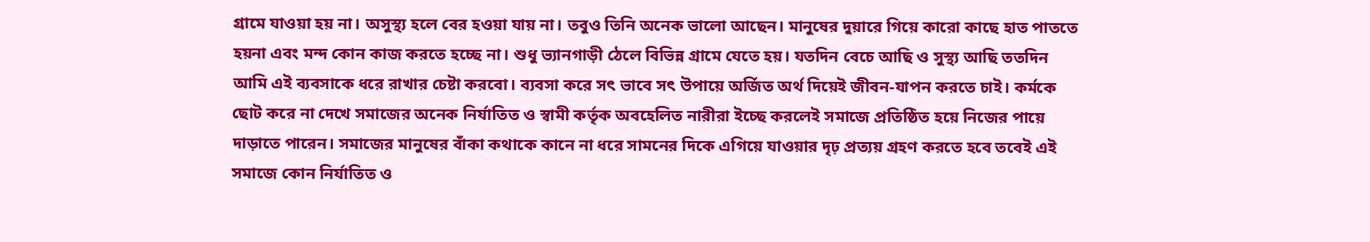গ্রামে যাওয়া হয় না। অসুস্থ্য হলে বের হওয়া যায় না। তবুও তিনি অনেক ভালো আছেন। মানুষের দুয়ারে গিয়ে কারো কাছে হাত পাততে হয়না এবং মন্দ কোন কাজ করতে হচ্ছে না। শুধু ভ্যানগাড়ী ঠেলে বিভিন্ন গ্রামে যেতে হয়। যতদিন বেচে আছি ও সুস্থ্য আছি ততদিন আমি এই ব্যবসাকে ধরে রাখার চেষ্টা করবো। ব্যবসা করে সৎ ভাবে সৎ উপায়ে অর্জিত অর্থ দিয়েই জীবন-যাপন করতে চাই। কর্মকে ছোট করে না দেখে সমাজের অনেক নির্যাতিত ও স্বামী কর্তৃক অবহেলিত নারীরা ইচ্ছে করলেই সমাজে প্রতিষ্ঠিত হয়ে নিজের পায়ে দাড়াতে পারেন। সমাজের মানুষের বাঁকা কথাকে কানে না ধরে সামনের দিকে এগিয়ে যাওয়ার দৃঢ় প্রত্যয় গ্রহণ করতে হবে তবেই এই সমাজে কোন নির্যাতিত ও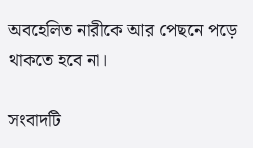অবহেলিত নারীকে আর পেছনে পড়ে থাকতে হবে না।

সংবাদটি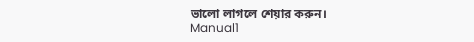ভালো লাগলে শেয়ার করুন।
Manual1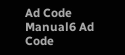Ad Code
Manual6 Ad Code